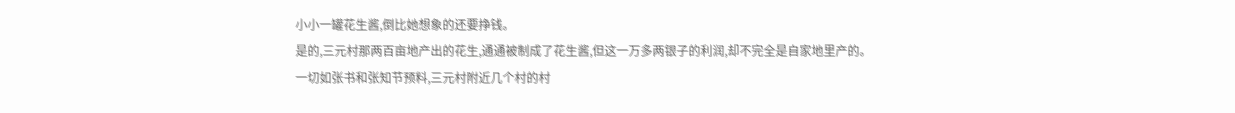小小一罐花生酱,倒比她想象的还要挣钱。
是的,三元村那两百亩地产出的花生,通通被制成了花生酱,但这一万多两银子的利润,却不完全是自家地里产的。
一切如张书和张知节预料,三元村附近几个村的村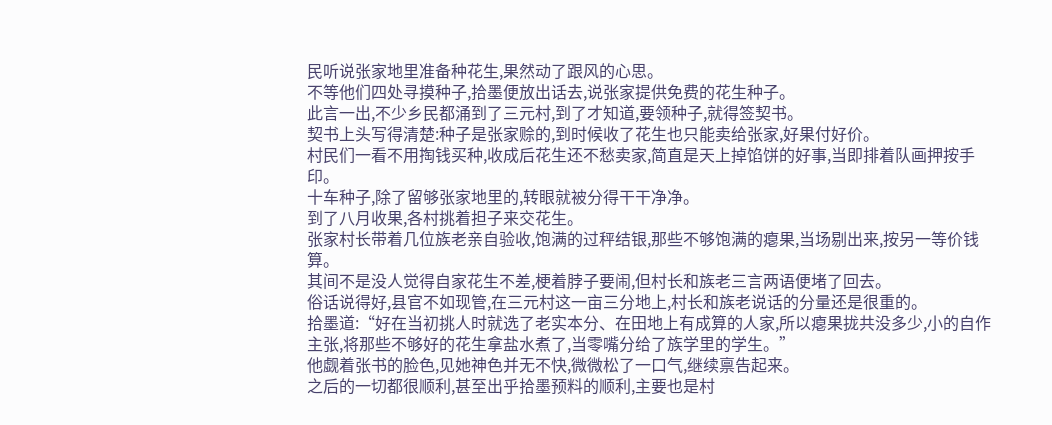民听说张家地里准备种花生,果然动了跟风的心思。
不等他们四处寻摸种子,拾墨便放出话去,说张家提供免费的花生种子。
此言一出,不少乡民都涌到了三元村,到了才知道,要领种子,就得签契书。
契书上头写得清楚:种子是张家赊的,到时候收了花生也只能卖给张家,好果付好价。
村民们一看不用掏钱买种,收成后花生还不愁卖家,简直是天上掉馅饼的好事,当即排着队画押按手印。
十车种子,除了留够张家地里的,转眼就被分得干干净净。
到了八月收果,各村挑着担子来交花生。
张家村长带着几位族老亲自验收,饱满的过秤结银,那些不够饱满的瘪果,当场剔出来,按另一等价钱算。
其间不是没人觉得自家花生不差,梗着脖子要闹,但村长和族老三言两语便堵了回去。
俗话说得好,县官不如现管,在三元村这一亩三分地上,村长和族老说话的分量还是很重的。
拾墨道:“好在当初挑人时就选了老实本分、在田地上有成算的人家,所以瘪果拢共没多少,小的自作主张,将那些不够好的花生拿盐水煮了,当零嘴分给了族学里的学生。”
他觑着张书的脸色,见她神色并无不快,微微松了一口气,继续禀告起来。
之后的一切都很顺利,甚至出乎拾墨预料的顺利,主要也是村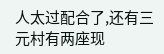人太过配合了,还有三元村有两座现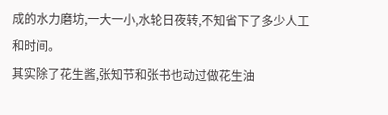成的水力磨坊,一大一小,水轮日夜转,不知省下了多少人工和时间。
其实除了花生酱,张知节和张书也动过做花生油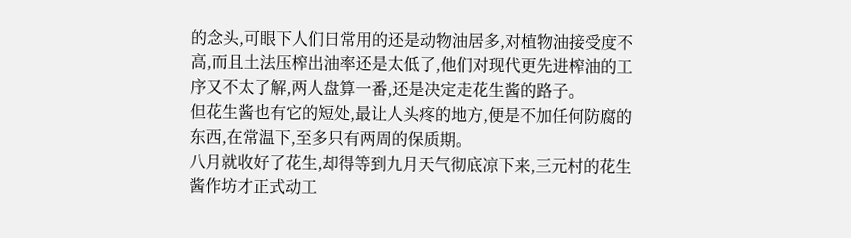的念头,可眼下人们日常用的还是动物油居多,对植物油接受度不高,而且土法压榨出油率还是太低了,他们对现代更先进榨油的工序又不太了解,两人盘算一番,还是决定走花生酱的路子。
但花生酱也有它的短处,最让人头疼的地方,便是不加任何防腐的东西,在常温下,至多只有两周的保质期。
八月就收好了花生,却得等到九月天气彻底凉下来,三元村的花生酱作坊才正式动工